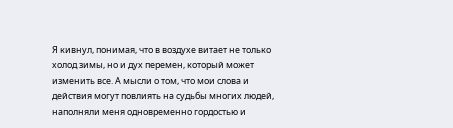Я кивнул, понимая, что в воздухе витает не только холод зимы, но и дух перемен, который может изменить все. А мысли о том, что мои слова и действия могут повлиять на судьбы многих людей, наполняли меня одновременно гордостью и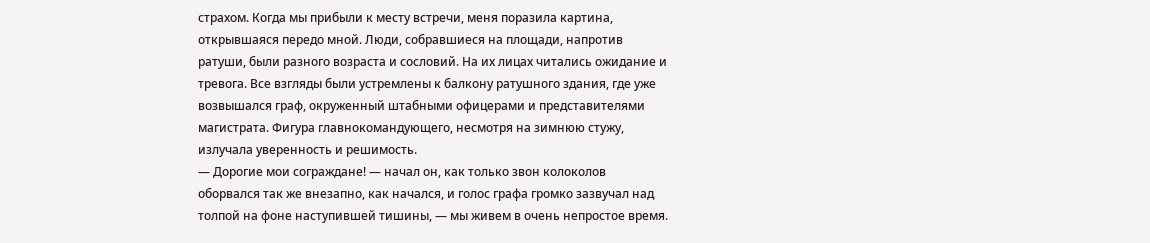страхом. Когда мы прибыли к месту встречи, меня поразила картина, открывшаяся передо мной. Люди, собравшиеся на площади, напротив ратуши, были разного возраста и сословий. На их лицах читались ожидание и тревога. Все взгляды были устремлены к балкону ратушного здания, где уже возвышался граф, окруженный штабными офицерами и представителями магистрата. Фигура главнокомандующего, несмотря на зимнюю стужу, излучала уверенность и решимость.
— Дорогие мои сограждане! — начал он, как только звон колоколов оборвался так же внезапно, как начался, и голос графа громко зазвучал над толпой на фоне наступившей тишины, — мы живем в очень непростое время.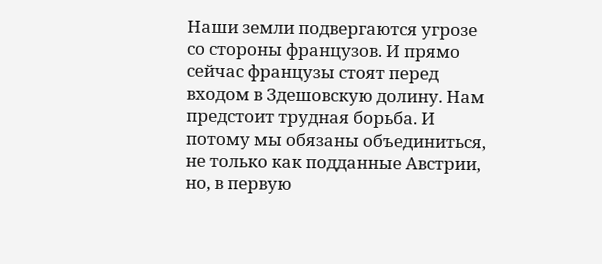Наши земли подвергаются угрозе со стороны французов. И прямо сейчас французы стоят перед входом в Здешовскую долину. Нам предстоит трудная борьба. И потому мы обязаны объединиться, не только как подданные Австрии, но, в первую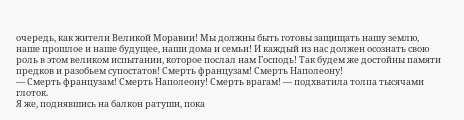очередь, как жители Великой Моравии! Мы должны быть готовы защищать нашу землю, наше прошлое и наше будущее, наши дома и семьи! И каждый из нас должен осознать свою роль в этом великом испытании, которое послал нам Господь! Так будем же достойны памяти предков и разобьем супостатов! Смерть французам! Смерть Наполеону!
— Смерть французам! Смерть Наполеону! Смерть врагам! — подхватила толпа тысячами глоток.
Я же, поднявшись на балкон ратуши, пока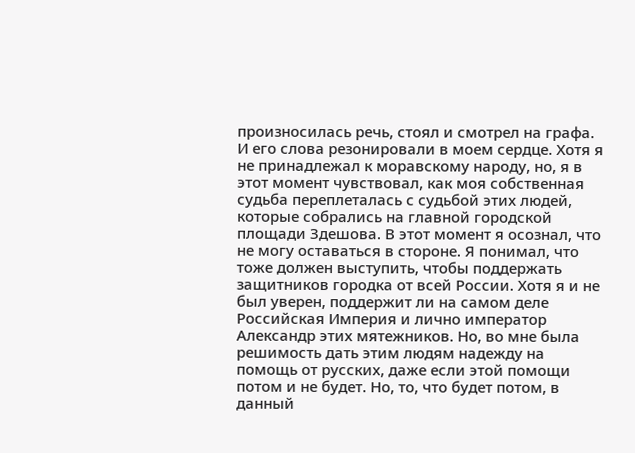произносилась речь, стоял и смотрел на графа. И его слова резонировали в моем сердце. Хотя я не принадлежал к моравскому народу, но, я в этот момент чувствовал, как моя собственная судьба переплеталась с судьбой этих людей, которые собрались на главной городской площади Здешова. В этот момент я осознал, что не могу оставаться в стороне. Я понимал, что тоже должен выступить, чтобы поддержать защитников городка от всей России. Хотя я и не был уверен, поддержит ли на самом деле Российская Империя и лично император Александр этих мятежников. Но, во мне была решимость дать этим людям надежду на помощь от русских, даже если этой помощи потом и не будет. Но, то, что будет потом, в данный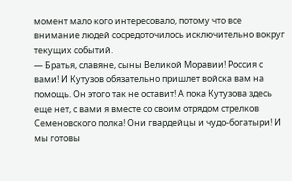момент мало кого интересовало, потому что все внимание людей сосредоточилось исключительно вокруг текущих событий.
— Братья, славяне, сыны Великой Моравии! Россия с вами! И Кутузов обязательно пришлет войска вам на помощь. Он этого так не оставит! А пока Кутузова здесь еще нет, с вами я вместе со своим отрядом стрелков Семеновского полка! Они гвардейцы и чудо-богатыри! И мы готовы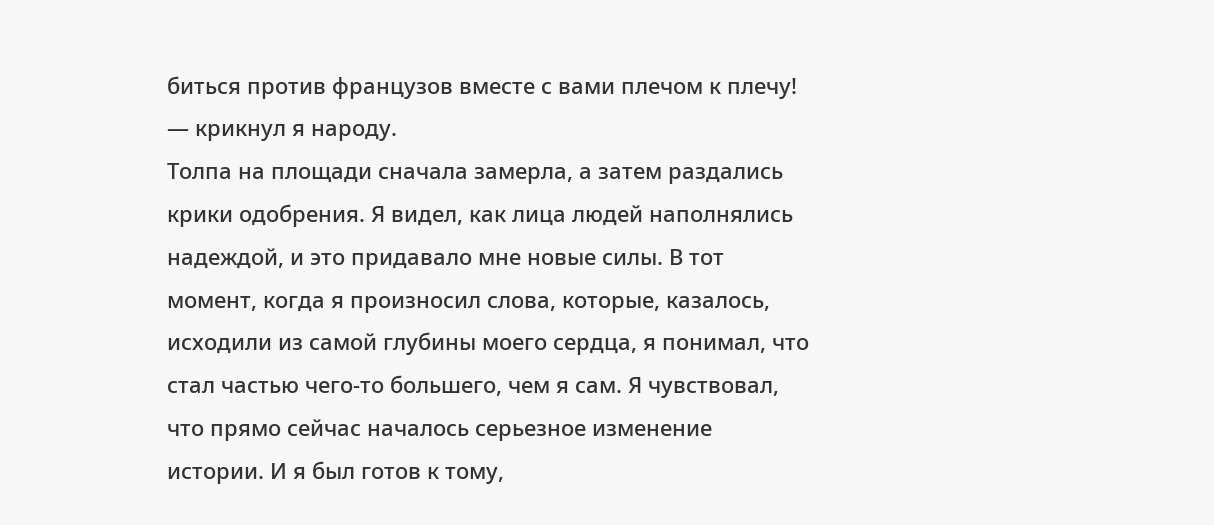биться против французов вместе с вами плечом к плечу! — крикнул я народу.
Толпа на площади сначала замерла, а затем раздались крики одобрения. Я видел, как лица людей наполнялись надеждой, и это придавало мне новые силы. В тот момент, когда я произносил слова, которые, казалось, исходили из самой глубины моего сердца, я понимал, что стал частью чего-то большего, чем я сам. Я чувствовал, что прямо сейчас началось серьезное изменение истории. И я был готов к тому,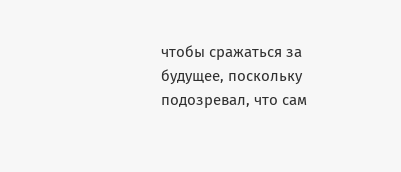чтобы сражаться за будущее, поскольку подозревал, что сам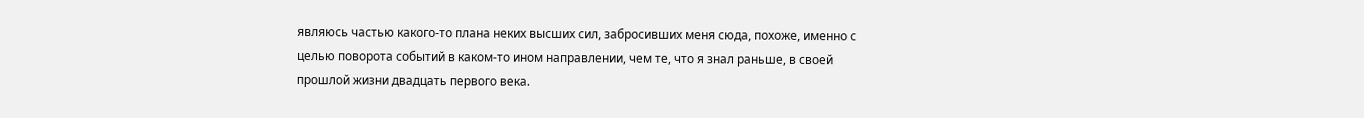являюсь частью какого-то плана неких высших сил, забросивших меня сюда, похоже, именно с целью поворота событий в каком-то ином направлении, чем те, что я знал раньше, в своей прошлой жизни двадцать первого века.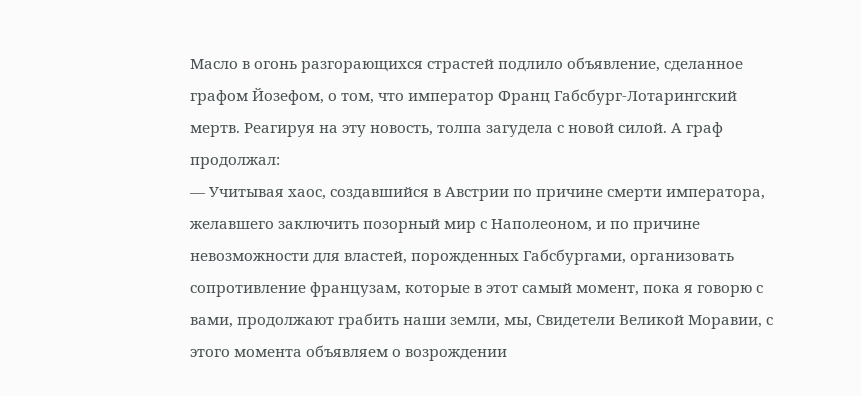Масло в огонь разгорающихся страстей подлило объявление, сделанное графом Йозефом, о том, что император Франц Габсбург-Лотарингский мертв. Реагируя на эту новость, толпа загудела с новой силой. А граф продолжал:
— Учитывая хаос, создавшийся в Австрии по причине смерти императора, желавшего заключить позорный мир с Наполеоном, и по причине невозможности для властей, порожденных Габсбургами, организовать сопротивление французам, которые в этот самый момент, пока я говорю с вами, продолжают грабить наши земли, мы, Свидетели Великой Моравии, с этого момента объявляем о возрождении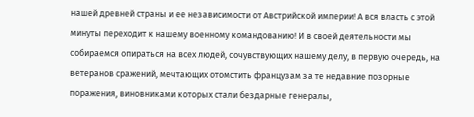нашей древней страны и ее независимости от Австрийской империи! А вся власть с этой минуты переходит к нашему военному командованию! И в своей деятельности мы собираемся опираться на всех людей, сочувствующих нашему делу, в первую очередь, на ветеранов сражений, мечтающих отомстить французам за те недавние позорные поражения, виновниками которых стали бездарные генералы,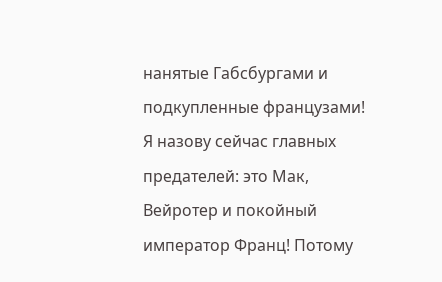нанятые Габсбургами и подкупленные французами! Я назову сейчас главных предателей: это Мак, Вейротер и покойный император Франц! Потому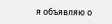я объявляю о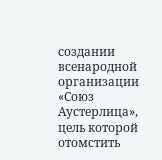создании всенародной организации «Союз Аустерлица», цель которой отомстить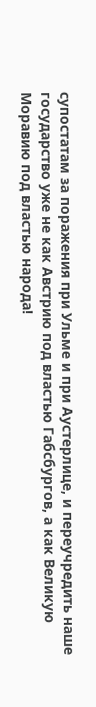супостатам за поражения при Ульме и при Аустерлице, и переучредить наше государство уже не как Австрию под властью Габсбургов, а как Великую Моравию под властью народа!